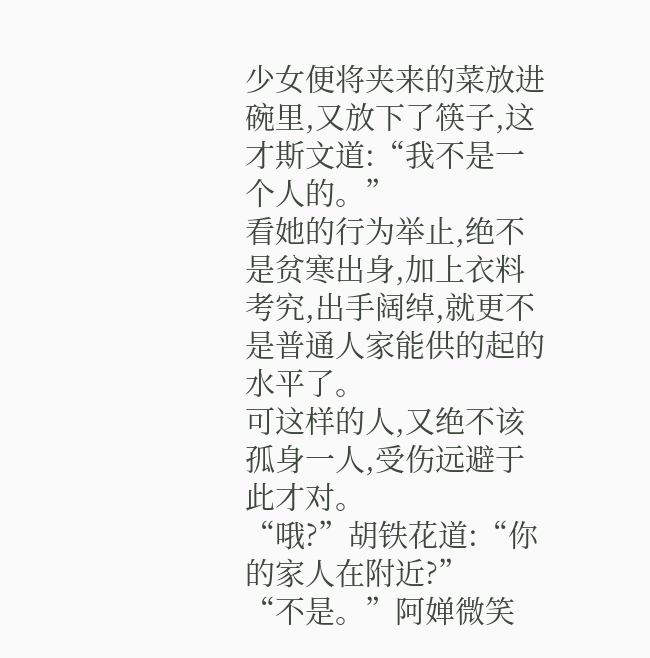少女便将夹来的菜放进碗里,又放下了筷子,这才斯文道:“我不是一个人的。”
看她的行为举止,绝不是贫寒出身,加上衣料考究,出手阔绰,就更不是普通人家能供的起的水平了。
可这样的人,又绝不该孤身一人,受伤远避于此才对。
“哦?”胡铁花道:“你的家人在附近?”
“不是。”阿婵微笑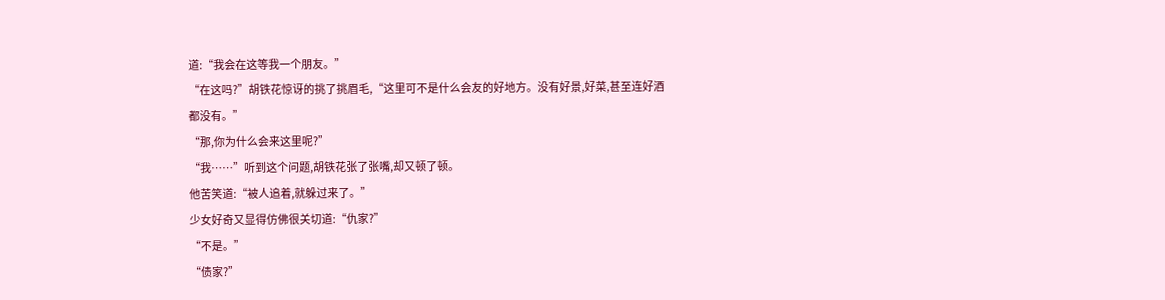道:“我会在这等我一个朋友。”
“在这吗?”胡铁花惊讶的挑了挑眉毛,“这里可不是什么会友的好地方。没有好景,好菜,甚至连好酒都没有。”
“那,你为什么会来这里呢?”
“我……”听到这个问题,胡铁花张了张嘴,却又顿了顿。
他苦笑道:“被人追着,就躲过来了。”
少女好奇又显得仿佛很关切道:“仇家?”
“不是。”
“债家?”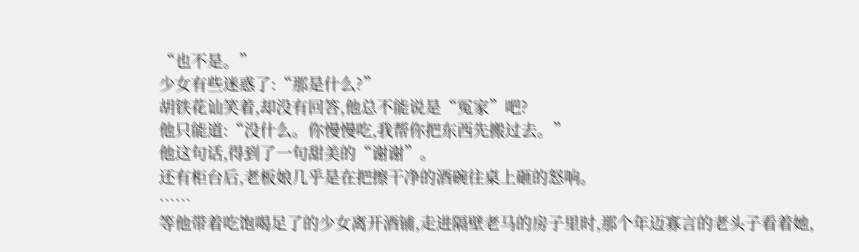“也不是。”
少女有些迷惑了:“那是什么?”
胡铁花讪笑着,却没有回答,他总不能说是“冤家”吧?
他只能道:“没什么。你慢慢吃,我帮你把东西先搬过去。”
他这句话,得到了一句甜美的“谢谢”。
还有柜台后,老板娘几乎是在把擦干净的酒碗往桌上砸的怒响。
……
等他带着吃饱喝足了的少女离开酒铺,走进隔壁老马的房子里时,那个年迈寡言的老头子看着她,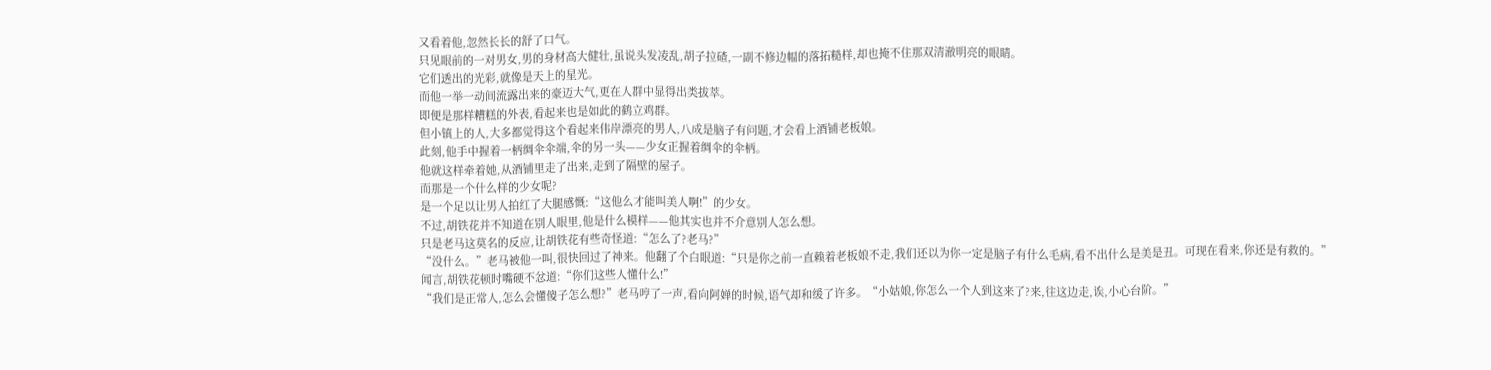又看着他,忽然长长的舒了口气。
只见眼前的一对男女,男的身材高大健壮,虽说头发凌乱,胡子拉碴,一副不修边幅的落拓糙样,却也掩不住那双清澈明亮的眼睛。
它们透出的光彩,就像是天上的星光。
而他一举一动间流露出来的豪迈大气,更在人群中显得出类拔萃。
即便是那样糟糕的外表,看起来也是如此的鹤立鸡群。
但小镇上的人,大多都觉得这个看起来伟岸漂亮的男人,八成是脑子有问题,才会看上酒铺老板娘。
此刻,他手中握着一柄绸伞伞端,伞的另一头——少女正握着绸伞的伞柄。
他就这样牵着她,从酒铺里走了出来,走到了隔壁的屋子。
而那是一个什么样的少女呢?
是一个足以让男人拍红了大腿感慨:“这他么才能叫美人啊!”的少女。
不过,胡铁花并不知道在别人眼里,他是什么模样——他其实也并不介意别人怎么想。
只是老马这莫名的反应,让胡铁花有些奇怪道:“怎么了?老马?”
“没什么。”老马被他一叫,很快回过了神来。他翻了个白眼道:“只是你之前一直赖着老板娘不走,我们还以为你一定是脑子有什么毛病,看不出什么是美是丑。可现在看来,你还是有救的。”
闻言,胡铁花顿时嘴硬不忿道:“你们这些人懂什么!”
“我们是正常人,怎么会懂傻子怎么想?”老马哼了一声,看向阿婵的时候,语气却和缓了许多。“小姑娘,你怎么一个人到这来了?来,往这边走,诶,小心台阶。”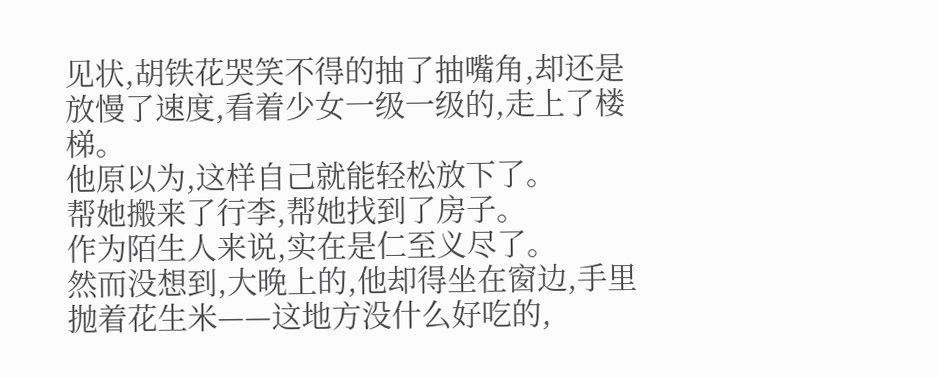见状,胡铁花哭笑不得的抽了抽嘴角,却还是放慢了速度,看着少女一级一级的,走上了楼梯。
他原以为,这样自己就能轻松放下了。
帮她搬来了行李,帮她找到了房子。
作为陌生人来说,实在是仁至义尽了。
然而没想到,大晚上的,他却得坐在窗边,手里抛着花生米——这地方没什么好吃的,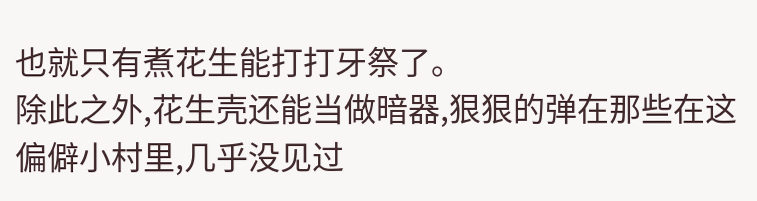也就只有煮花生能打打牙祭了。
除此之外,花生壳还能当做暗器,狠狠的弹在那些在这偏僻小村里,几乎没见过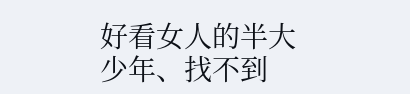好看女人的半大少年、找不到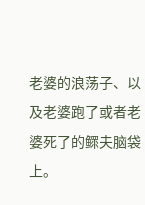老婆的浪荡子、以及老婆跑了或者老婆死了的鳏夫脑袋上。